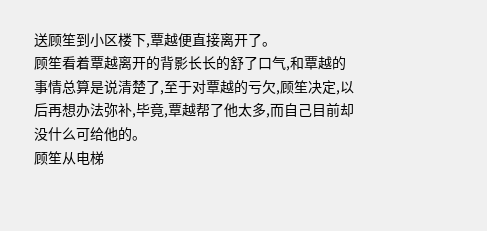送顾笙到小区楼下,覃越便直接离开了。
顾笙看着覃越离开的背影长长的舒了口气,和覃越的事情总算是说清楚了,至于对覃越的亏欠,顾笙决定,以后再想办法弥补,毕竟,覃越帮了他太多,而自己目前却没什么可给他的。
顾笙从电梯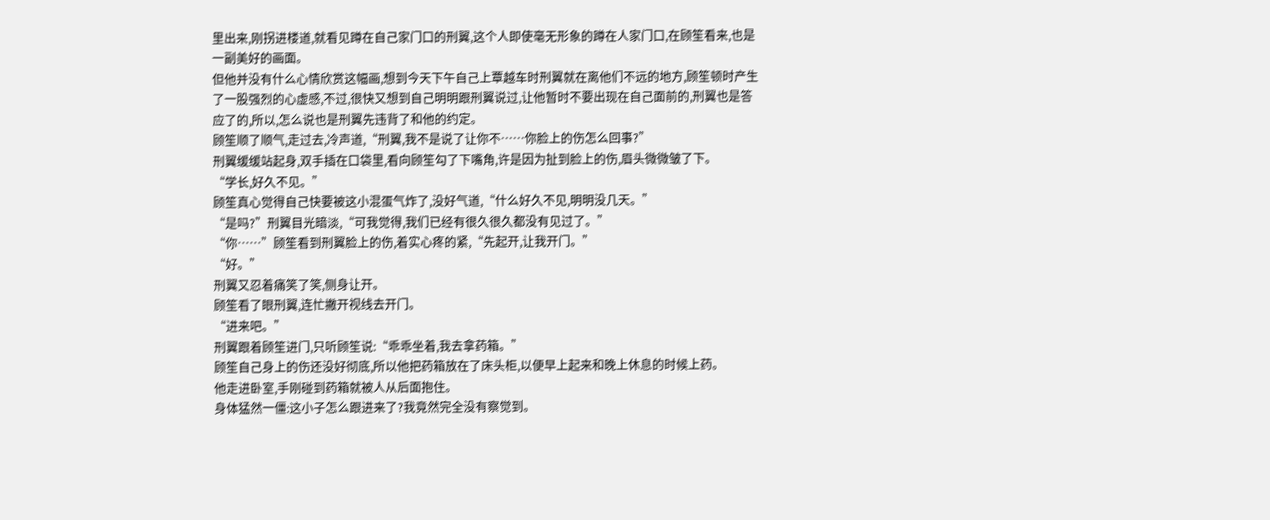里出来,刚拐进楼道,就看见蹲在自己家门口的刑翼,这个人即使毫无形象的蹲在人家门口,在顾笙看来,也是一副美好的画面。
但他并没有什么心情欣赏这幅画,想到今天下午自己上覃越车时刑翼就在离他们不远的地方,顾笙顿时产生了一股强烈的心虚感,不过,很快又想到自己明明跟刑翼说过,让他暂时不要出现在自己面前的,刑翼也是答应了的,所以,怎么说也是刑翼先违背了和他的约定。
顾笙顺了顺气,走过去,冷声道,“刑翼,我不是说了让你不……你脸上的伤怎么回事?”
刑翼缓缓站起身,双手插在口袋里,看向顾笙勾了下嘴角,许是因为扯到脸上的伤,眉头微微皱了下。
“学长,好久不见。”
顾笙真心觉得自己快要被这小混蛋气炸了,没好气道,“什么好久不见,明明没几天。”
“是吗?”刑翼目光暗淡,“可我觉得,我们已经有很久很久都没有见过了。”
“你……”顾笙看到刑翼脸上的伤,着实心疼的紧,“先起开,让我开门。”
“好。”
刑翼又忍着痛笑了笑,侧身让开。
顾笙看了眼刑翼,连忙撇开视线去开门。
“进来吧。”
刑翼跟着顾笙进门,只听顾笙说:“乖乖坐着,我去拿药箱。”
顾笙自己身上的伤还没好彻底,所以他把药箱放在了床头柜,以便早上起来和晚上休息的时候上药。
他走进卧室,手刚碰到药箱就被人从后面抱住。
身体猛然一僵:这小子怎么跟进来了?我竟然完全没有察觉到。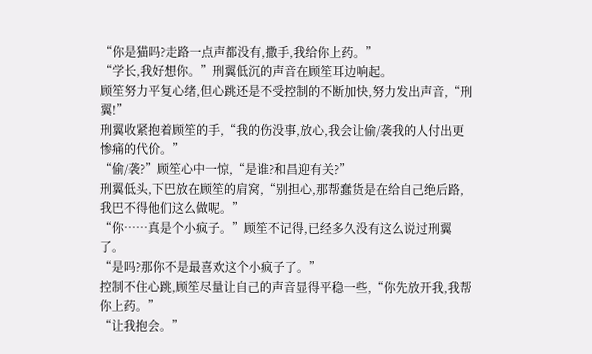“你是猫吗?走路一点声都没有,撒手,我给你上药。”
“学长,我好想你。”刑翼低沉的声音在顾笙耳边响起。
顾笙努力平复心绪,但心跳还是不受控制的不断加快,努力发出声音,“刑翼!”
刑翼收紧抱着顾笙的手,“我的伤没事,放心,我会让偷/袭我的人付出更惨痛的代价。”
“偷/袭?”顾笙心中一惊,“是谁?和昌迎有关?”
刑翼低头,下巴放在顾笙的肩窝,“别担心,那帮蠢货是在给自己绝后路,我巴不得他们这么做呢。”
“你……真是个小疯子。”顾笙不记得,已经多久没有这么说过刑翼了。
“是吗?那你不是最喜欢这个小疯子了。”
控制不住心跳,顾笙尽量让自己的声音显得平稳一些,“你先放开我,我帮你上药。”
“让我抱会。”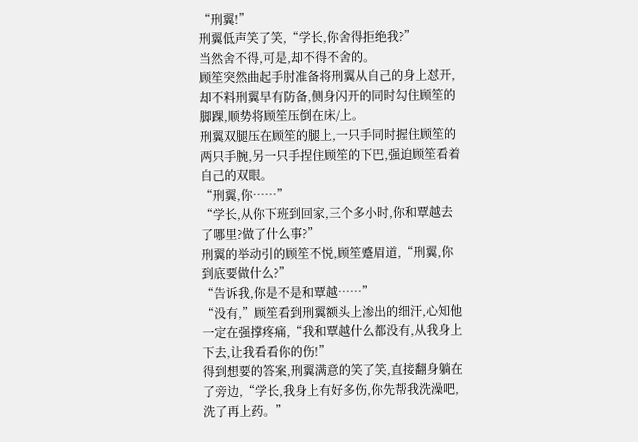“刑翼!”
刑翼低声笑了笑,“学长,你舍得拒绝我?”
当然舍不得,可是,却不得不舍的。
顾笙突然曲起手肘准备将刑翼从自己的身上怼开,却不料刑翼早有防备,侧身闪开的同时勾住顾笙的脚踝,顺势将顾笙压倒在床/上。
刑翼双腿压在顾笙的腿上,一只手同时握住顾笙的两只手腕,另一只手捏住顾笙的下巴,强迫顾笙看着自己的双眼。
“刑翼,你……”
“学长,从你下班到回家,三个多小时,你和覃越去了哪里?做了什么事?”
刑翼的举动引的顾笙不悦,顾笙蹙眉道,“刑翼,你到底要做什么?”
“告诉我,你是不是和覃越……”
“没有,”顾笙看到刑翼额头上渗出的细汗,心知他一定在强撑疼痛,“我和覃越什么都没有,从我身上下去,让我看看你的伤!”
得到想要的答案,刑翼满意的笑了笑,直接翻身躺在了旁边,“学长,我身上有好多伤,你先帮我洗澡吧,洗了再上药。”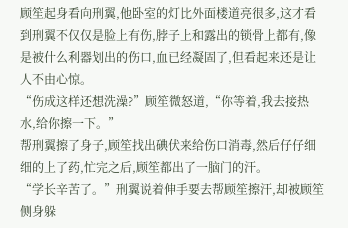顾笙起身看向刑翼,他卧室的灯比外面楼道亮很多,这才看到刑翼不仅仅是脸上有伤,脖子上和露出的锁骨上都有,像是被什么利器划出的伤口,血已经凝固了,但看起来还是让人不由心惊。
“伤成这样还想洗澡?”顾笙微怒道,“你等着,我去接热水,给你擦一下。”
帮刑翼擦了身子,顾笙找出碘伏来给伤口消毒,然后仔仔细细的上了药,忙完之后,顾笙都出了一脑门的汗。
“学长辛苦了。”刑翼说着伸手要去帮顾笙擦汗,却被顾笙侧身躲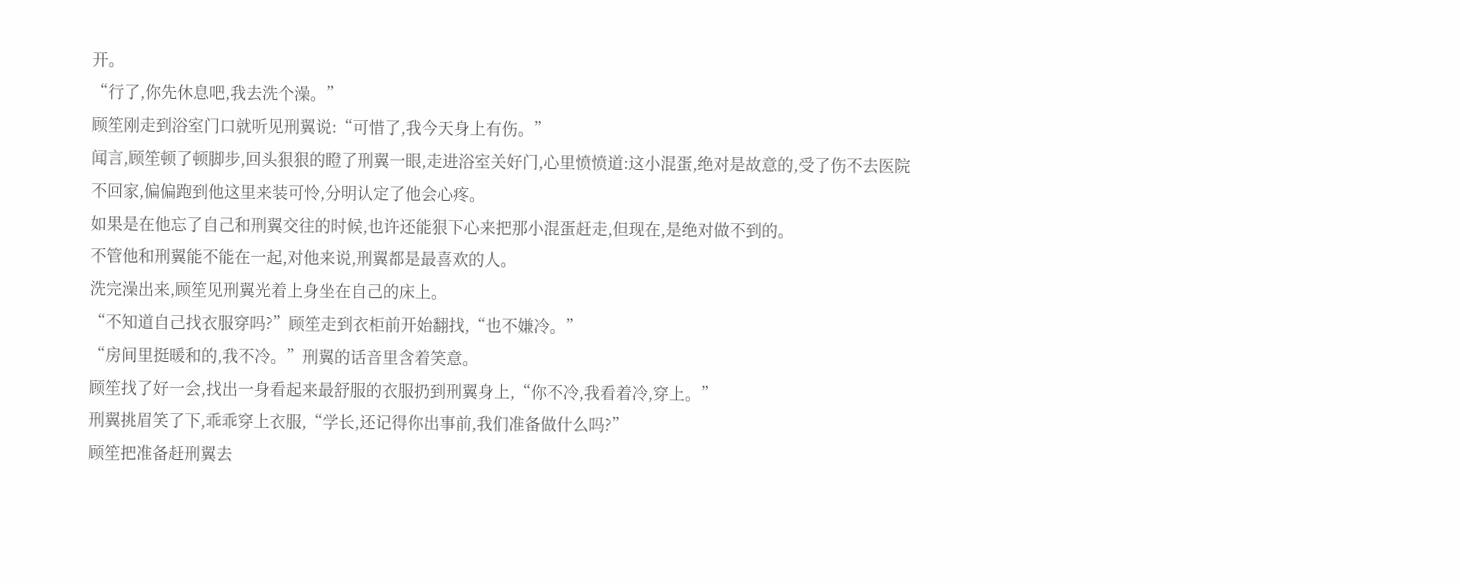开。
“行了,你先休息吧,我去洗个澡。”
顾笙刚走到浴室门口就听见刑翼说:“可惜了,我今天身上有伤。”
闻言,顾笙顿了顿脚步,回头狠狠的瞪了刑翼一眼,走进浴室关好门,心里愤愤道:这小混蛋,绝对是故意的,受了伤不去医院不回家,偏偏跑到他这里来装可怜,分明认定了他会心疼。
如果是在他忘了自己和刑翼交往的时候,也许还能狠下心来把那小混蛋赶走,但现在,是绝对做不到的。
不管他和刑翼能不能在一起,对他来说,刑翼都是最喜欢的人。
洗完澡出来,顾笙见刑翼光着上身坐在自己的床上。
“不知道自己找衣服穿吗?”顾笙走到衣柜前开始翻找,“也不嫌冷。”
“房间里挺暖和的,我不冷。”刑翼的话音里含着笑意。
顾笙找了好一会,找出一身看起来最舒服的衣服扔到刑翼身上,“你不冷,我看着冷,穿上。”
刑翼挑眉笑了下,乖乖穿上衣服,“学长,还记得你出事前,我们准备做什么吗?”
顾笙把准备赶刑翼去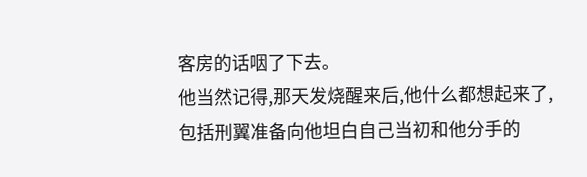客房的话咽了下去。
他当然记得,那天发烧醒来后,他什么都想起来了,包括刑翼准备向他坦白自己当初和他分手的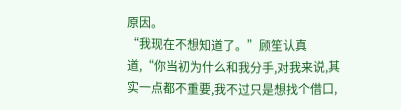原因。
“我现在不想知道了。”顾笙认真道,“你当初为什么和我分手,对我来说,其实一点都不重要,我不过只是想找个借口,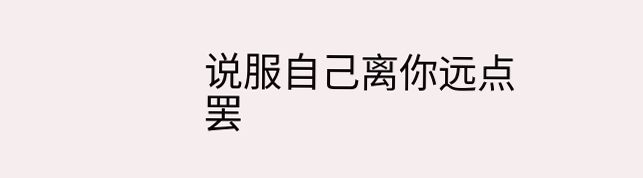说服自己离你远点罢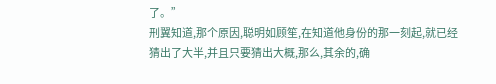了。”
刑翼知道,那个原因,聪明如顾笙,在知道他身份的那一刻起,就已经猜出了大半,并且只要猜出大概,那么,其余的,确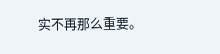实不再那么重要。